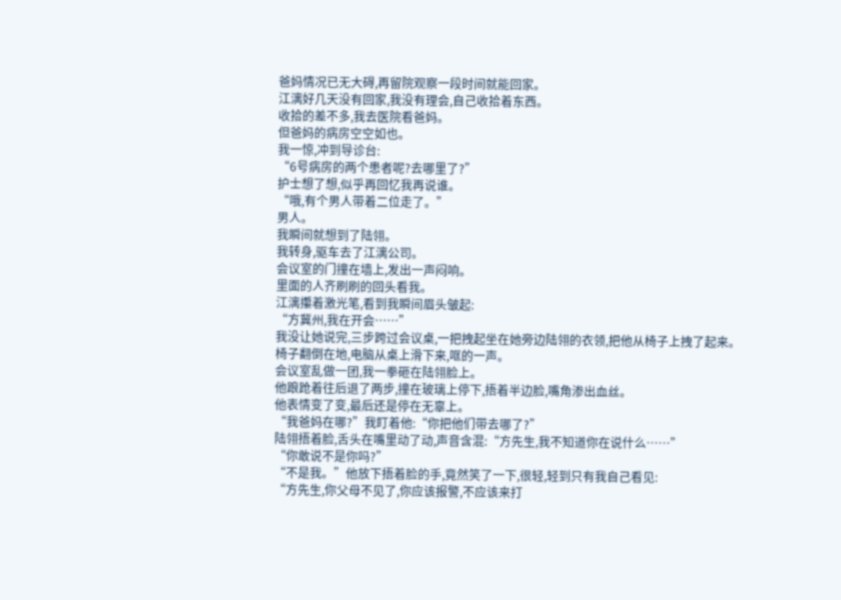爸妈情况已无大碍,再留院观察一段时间就能回家。
江漓好几天没有回家,我没有理会,自己收拾着东西。
收拾的差不多,我去医院看爸妈。
但爸妈的病房空空如也。
我一惊,冲到导诊台:
“6号病房的两个患者呢?去哪里了?”
护士想了想,似乎再回忆我再说谁。
“哦,有个男人带着二位走了。”
男人。
我瞬间就想到了陆翎。
我转身,驱车去了江漓公司。
会议室的门撞在墙上,发出一声闷响。
里面的人齐刷刷的回头看我。
江漓攥着激光笔,看到我瞬间眉头皱起:
“方冀州,我在开会……”
我没让她说完,三步跨过会议桌,一把拽起坐在她旁边陆翎的衣领,把他从椅子上拽了起来。
椅子翻倒在地,电脑从桌上滑下来,哐的一声。
会议室乱做一团,我一拳砸在陆翎脸上。
他踉跄着往后退了两步,撞在玻璃上停下,捂着半边脸,嘴角渗出血丝。
他表情变了变,最后还是停在无辜上。
“我爸妈在哪?”我盯着他:“你把他们带去哪了?”
陆翎捂着脸,舌头在嘴里动了动,声音含混:“方先生,我不知道你在说什么……”
“你敢说不是你吗?”
“不是我。”他放下捂着脸的手,竟然笑了一下,很轻,轻到只有我自己看见:
“方先生,你父母不见了,你应该报警,不应该来打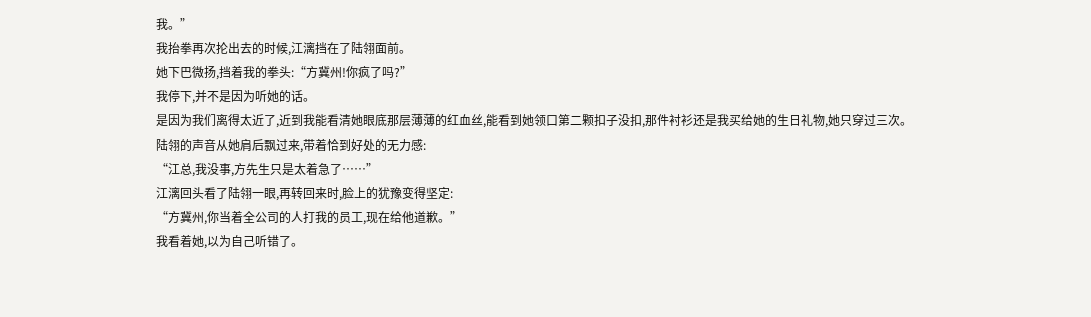我。”
我抬拳再次抡出去的时候,江漓挡在了陆翎面前。
她下巴微扬,挡着我的拳头:“方冀州!你疯了吗?”
我停下,并不是因为听她的话。
是因为我们离得太近了,近到我能看清她眼底那层薄薄的红血丝,能看到她领口第二颗扣子没扣,那件衬衫还是我买给她的生日礼物,她只穿过三次。
陆翎的声音从她肩后飘过来,带着恰到好处的无力感:
“江总,我没事,方先生只是太着急了……”
江漓回头看了陆翎一眼,再转回来时,脸上的犹豫变得坚定:
“方冀州,你当着全公司的人打我的员工,现在给他道歉。”
我看着她,以为自己听错了。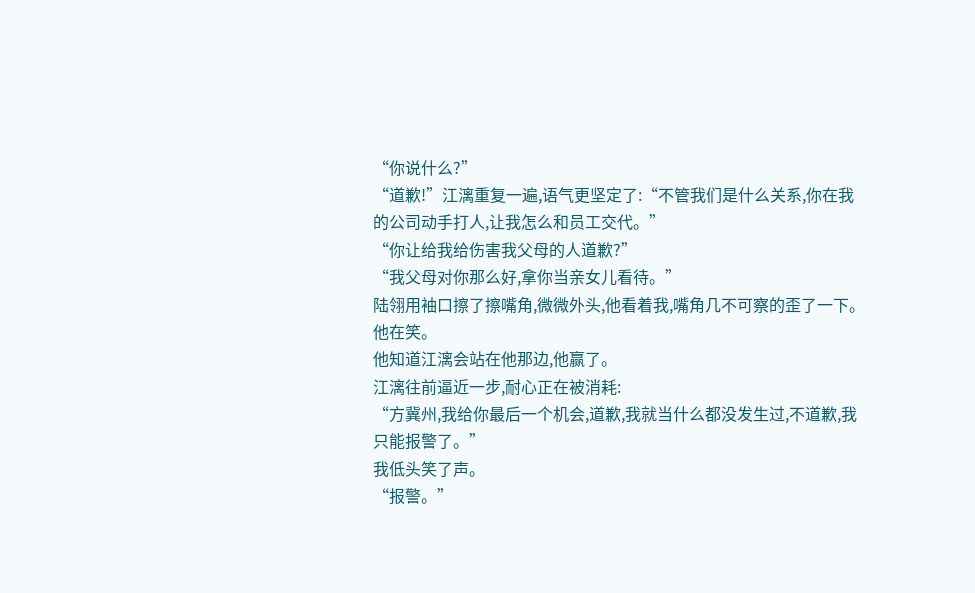“你说什么?”
“道歉!”江漓重复一遍,语气更坚定了:“不管我们是什么关系,你在我的公司动手打人,让我怎么和员工交代。”
“你让给我给伤害我父母的人道歉?”
“我父母对你那么好,拿你当亲女儿看待。”
陆翎用袖口擦了擦嘴角,微微外头,他看着我,嘴角几不可察的歪了一下。
他在笑。
他知道江漓会站在他那边,他赢了。
江漓往前逼近一步,耐心正在被消耗:
“方冀州,我给你最后一个机会,道歉,我就当什么都没发生过,不道歉,我只能报警了。”
我低头笑了声。
“报警。”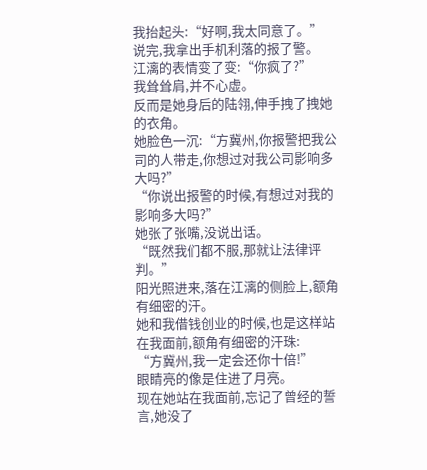我抬起头:“好啊,我太同意了。”
说完,我拿出手机利落的报了警。
江漓的表情变了变:“你疯了?”
我耸耸肩,并不心虚。
反而是她身后的陆翎,伸手拽了拽她的衣角。
她脸色一沉:“方冀州,你报警把我公司的人带走,你想过对我公司影响多大吗?”
“你说出报警的时候,有想过对我的影响多大吗?”
她张了张嘴,没说出话。
“既然我们都不服,那就让法律评判。”
阳光照进来,落在江漓的侧脸上,额角有细密的汗。
她和我借钱创业的时候,也是这样站在我面前,额角有细密的汗珠:
“方冀州,我一定会还你十倍!”
眼睛亮的像是住进了月亮。
现在她站在我面前,忘记了曾经的誓言,她没了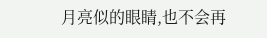月亮似的眼睛,也不会再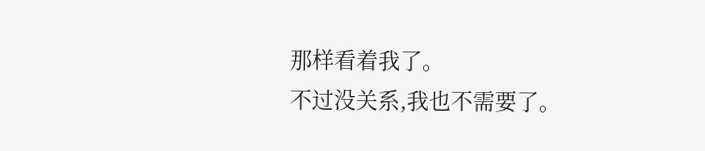那样看着我了。
不过没关系,我也不需要了。